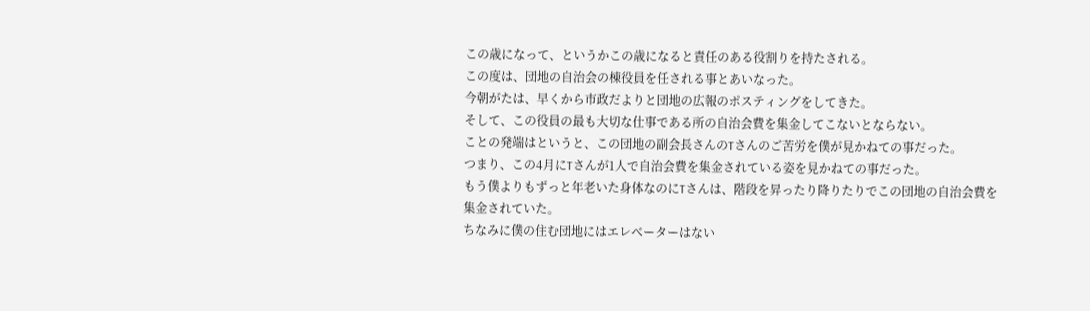この歳になって、というかこの歳になると責任のある役割りを持たされる。
この度は、団地の自治会の棟役員を任される事とあいなった。
今朝がたは、早くから市政だよりと団地の広報のポスティングをしてきた。
そして、この役員の最も大切な仕事である所の自治会費を集金してこないとならない。
ことの発端はというと、この団地の副会長さんのTさんのご苦労を僕が見かねての事だった。
つまり、この4月にTさんが1人で自治会費を集金されている姿を見かねての事だった。
もう僕よりもずっと年老いた身体なのにTさんは、階段を昇ったり降りたりでこの団地の自治会費を集金されていた。
ちなみに僕の住む団地にはエレベーターはない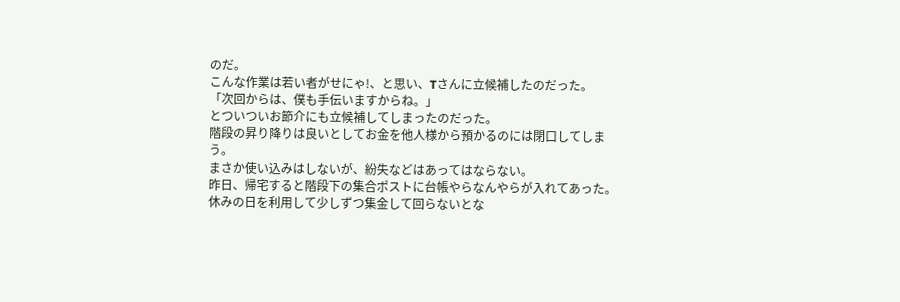のだ。
こんな作業は若い者がせにゃ!、と思い、Tさんに立候補したのだった。
「次回からは、僕も手伝いますからね。」
とついついお節介にも立候補してしまったのだった。
階段の昇り降りは良いとしてお金を他人様から預かるのには閉口してしまう。
まさか使い込みはしないが、紛失などはあってはならない。
昨日、帰宅すると階段下の集合ポストに台帳やらなんやらが入れてあった。
休みの日を利用して少しずつ集金して回らないとな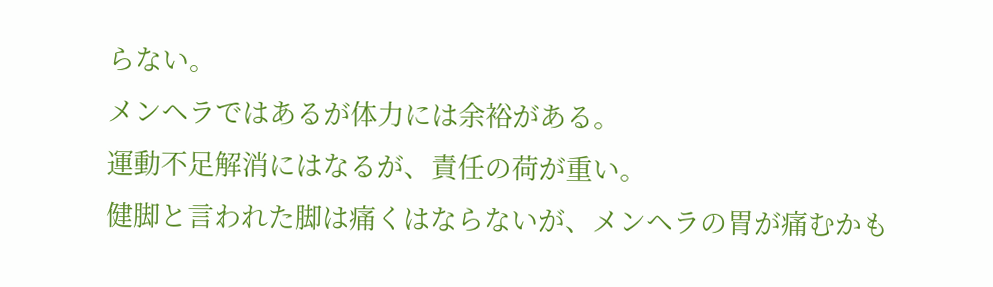らない。
メンヘラではあるが体力には余裕がある。
運動不足解消にはなるが、責任の荷が重い。
健脚と言われた脚は痛くはならないが、メンヘラの胃が痛むかも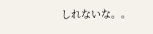しれないな。。